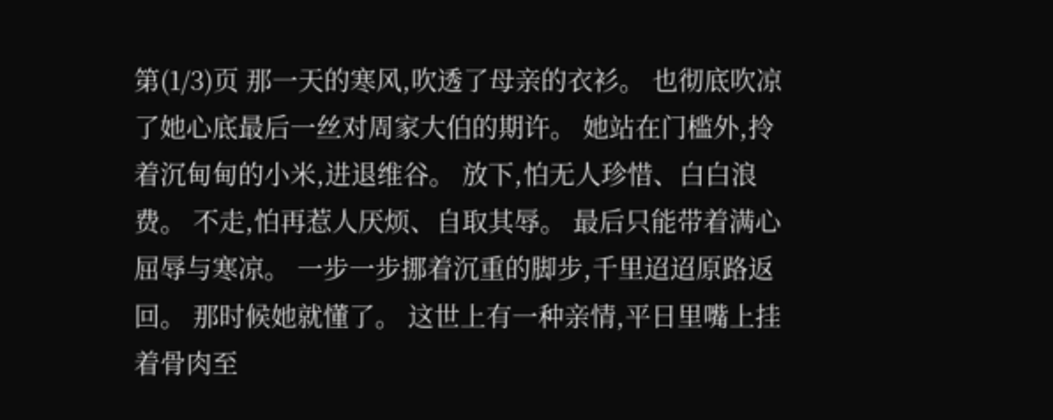第(1/3)页 那一天的寒风,吹透了母亲的衣衫。 也彻底吹凉了她心底最后一丝对周家大伯的期许。 她站在门槛外,拎着沉甸甸的小米,进退维谷。 放下,怕无人珍惜、白白浪费。 不走,怕再惹人厌烦、自取其辱。 最后只能带着满心屈辱与寒凉。 一步一步挪着沉重的脚步,千里迢迢原路返回。 那时候她就懂了。 这世上有一种亲情,平日里嘴上挂着骨肉至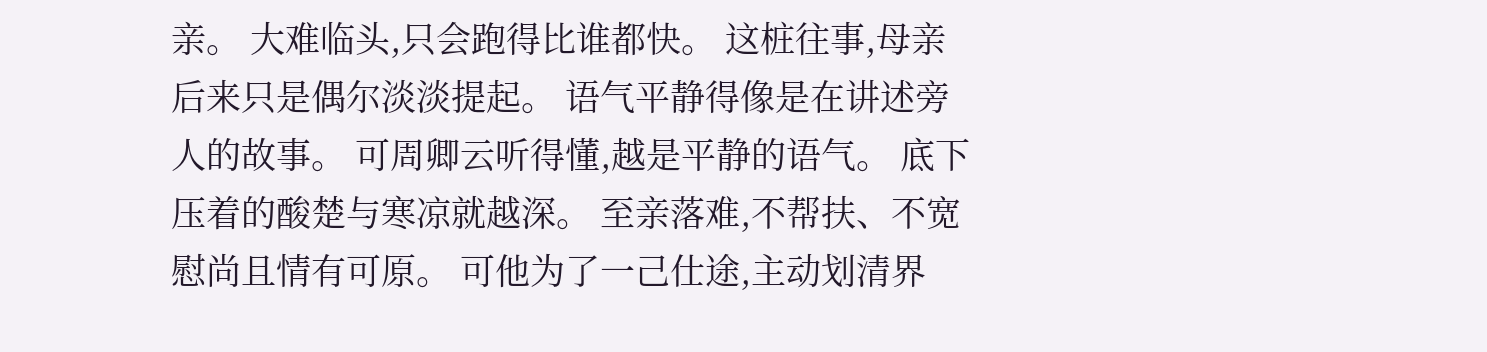亲。 大难临头,只会跑得比谁都快。 这桩往事,母亲后来只是偶尔淡淡提起。 语气平静得像是在讲述旁人的故事。 可周卿云听得懂,越是平静的语气。 底下压着的酸楚与寒凉就越深。 至亲落难,不帮扶、不宽慰尚且情有可原。 可他为了一己仕途,主动划清界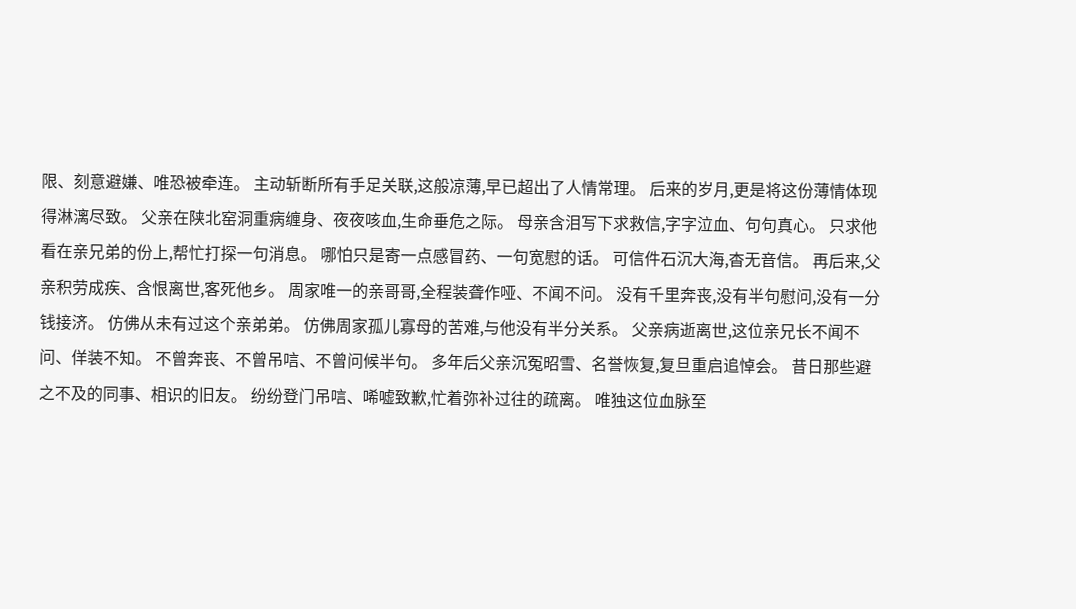限、刻意避嫌、唯恐被牵连。 主动斩断所有手足关联,这般凉薄,早已超出了人情常理。 后来的岁月,更是将这份薄情体现得淋漓尽致。 父亲在陕北窑洞重病缠身、夜夜咳血,生命垂危之际。 母亲含泪写下求救信,字字泣血、句句真心。 只求他看在亲兄弟的份上,帮忙打探一句消息。 哪怕只是寄一点感冒药、一句宽慰的话。 可信件石沉大海,杳无音信。 再后来,父亲积劳成疾、含恨离世,客死他乡。 周家唯一的亲哥哥,全程装聋作哑、不闻不问。 没有千里奔丧,没有半句慰问,没有一分钱接济。 仿佛从未有过这个亲弟弟。 仿佛周家孤儿寡母的苦难,与他没有半分关系。 父亲病逝离世,这位亲兄长不闻不问、佯装不知。 不曾奔丧、不曾吊唁、不曾问候半句。 多年后父亲沉冤昭雪、名誉恢复,复旦重启追悼会。 昔日那些避之不及的同事、相识的旧友。 纷纷登门吊唁、唏嘘致歉,忙着弥补过往的疏离。 唯独这位血脉至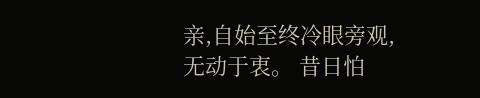亲,自始至终冷眼旁观,无动于衷。 昔日怕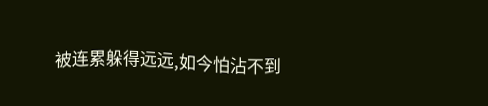被连累躲得远远,如今怕沾不到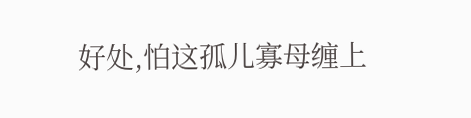好处,怕这孤儿寡母缠上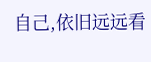自己,依旧远远看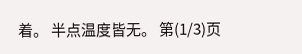着。 半点温度皆无。 第(1/3)页